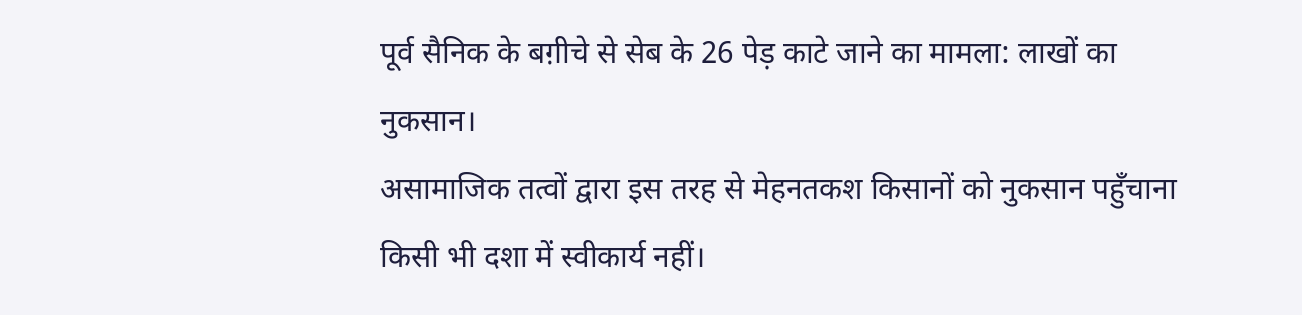पूर्व सैनिक के बग़ीचे से सेब के 26 पेड़ काटे जाने का मामला: लाखों का नुकसान।
असामाजिक तत्वों द्वारा इस तरह से मेहनतकश किसानों को नुकसान पहुँचाना किसी भी दशा में स्वीकार्य नहीं।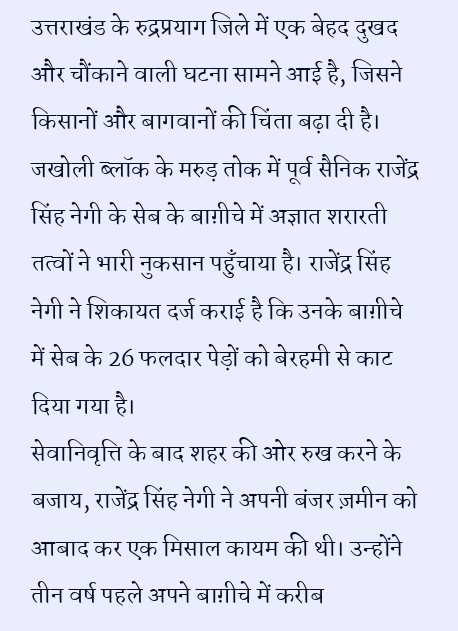उत्तराखंड के रुद्रप्रयाग जिले में एक बेहद दुखद और चौंकाने वाली घटना सामने आई है, जिसने किसानों और बागवानों की चिंता बढ़ा दी है। जखोली ब्लॉक के मरुड़ तोक में पूर्व सैनिक राजेंद्र सिंह नेगी के सेब के बाग़ीचे में अज्ञात शरारती तत्वों ने भारी नुकसान पहुँचाया है। राजेंद्र सिंह नेगी ने शिकायत दर्ज कराई है कि उनके बाग़ीचे में सेब के 26 फलदार पेड़ों को बेरहमी से काट दिया गया है।
सेवानिवृत्ति के बाद शहर की ओर रुख करने के बजाय, राजेंद्र सिंह नेगी ने अपनी बंजर ज़मीन को आबाद कर एक मिसाल कायम की थी। उन्होंने तीन वर्ष पहले अपने बाग़ीचे में करीब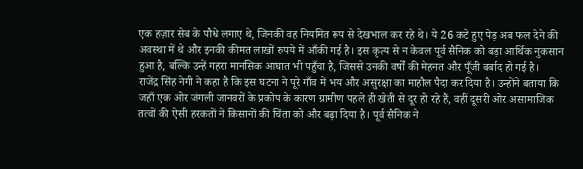एक हज़ार सेब के पौधे लगाए थे, जिनकी वह नियमित रूप से देखभाल कर रहे थे। ये 26 कटे हुए पेड़ अब फल देने की अवस्था में थे और इनकी कीमत लाखों रुपये में आँकी गई है। इस कृत्य से न केवल पूर्व सैनिक को बड़ा आर्थिक नुकसान हुआ है, बल्कि उन्हें गहरा मानसिक आघात भी पहुँचा है, जिससे उनकी वर्षों की मेहनत और पूँजी बर्बाद हो गई है।
राजेंद्र सिंह नेगी ने कहा है कि इस घटना ने पूरे गाँव में भय और असुरक्षा का माहौल पैदा कर दिया है। उन्होंने बताया कि जहाँ एक ओर जंगली जानवरों के प्रकोप के कारण ग्रामीण पहले ही खेती से दूर हो रहे हैं, वहीं दूसरी ओर असामाजिक तत्वों की ऐसी हरकतों ने किसानों की चिंता को और बढ़ा दिया है। पूर्व सैनिक ने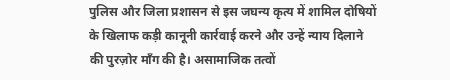पुलिस और जिला प्रशासन से इस जघन्य कृत्य में शामिल दोषियों के खिलाफ कड़ी कानूनी कार्रवाई करने और उन्हें न्याय दिलाने की पुरज़ोर माँग की है। असामाजिक तत्वों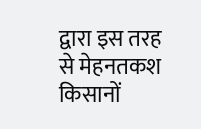द्वारा इस तरह से मेहनतकश किसानों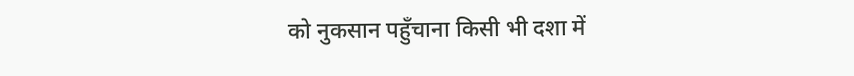को नुकसान पहुँचाना किसी भी दशा में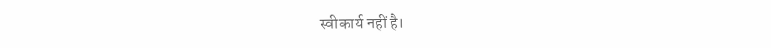स्वीकार्य नहीं है।